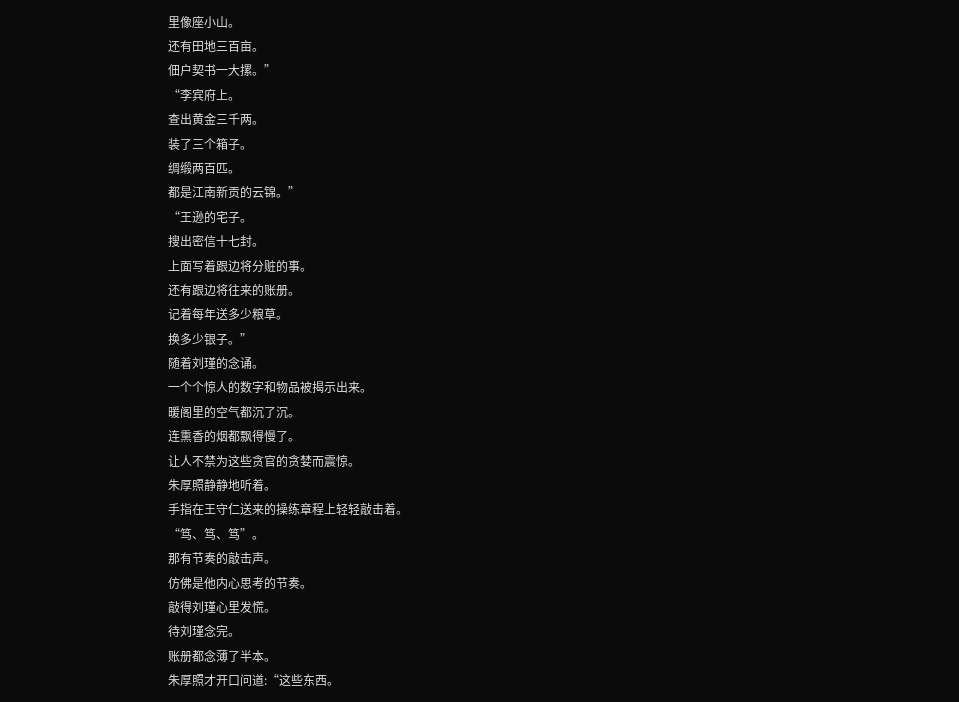里像座小山。
还有田地三百亩。
佃户契书一大摞。”
“李宾府上。
查出黄金三千两。
装了三个箱子。
绸缎两百匹。
都是江南新贡的云锦。”
“王逊的宅子。
搜出密信十七封。
上面写着跟边将分赃的事。
还有跟边将往来的账册。
记着每年送多少粮草。
换多少银子。”
随着刘瑾的念诵。
一个个惊人的数字和物品被揭示出来。
暖阁里的空气都沉了沉。
连熏香的烟都飘得慢了。
让人不禁为这些贪官的贪婪而震惊。
朱厚照静静地听着。
手指在王守仁送来的操练章程上轻轻敲击着。
“笃、笃、笃”。
那有节奏的敲击声。
仿佛是他内心思考的节奏。
敲得刘瑾心里发慌。
待刘瑾念完。
账册都念薄了半本。
朱厚照才开口问道:“这些东西。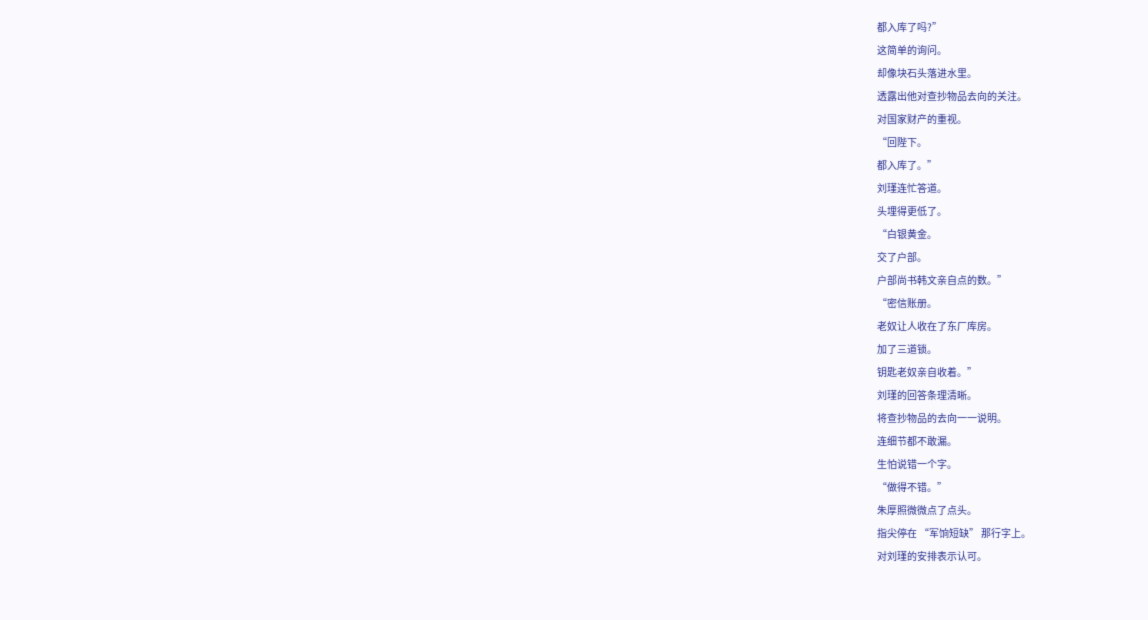都入库了吗?”
这简单的询问。
却像块石头落进水里。
透露出他对查抄物品去向的关注。
对国家财产的重视。
“回陛下。
都入库了。”
刘瑾连忙答道。
头埋得更低了。
“白银黄金。
交了户部。
户部尚书韩文亲自点的数。”
“密信账册。
老奴让人收在了东厂库房。
加了三道锁。
钥匙老奴亲自收着。”
刘瑾的回答条理清晰。
将查抄物品的去向一一说明。
连细节都不敢漏。
生怕说错一个字。
“做得不错。”
朱厚照微微点了点头。
指尖停在 “军饷短缺” 那行字上。
对刘瑾的安排表示认可。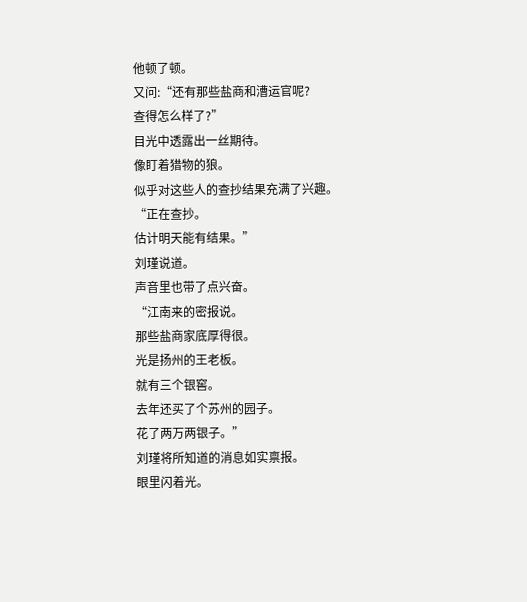他顿了顿。
又问:“还有那些盐商和漕运官呢?
查得怎么样了?”
目光中透露出一丝期待。
像盯着猎物的狼。
似乎对这些人的查抄结果充满了兴趣。
“正在查抄。
估计明天能有结果。”
刘瑾说道。
声音里也带了点兴奋。
“江南来的密报说。
那些盐商家底厚得很。
光是扬州的王老板。
就有三个银窖。
去年还买了个苏州的园子。
花了两万两银子。”
刘瑾将所知道的消息如实禀报。
眼里闪着光。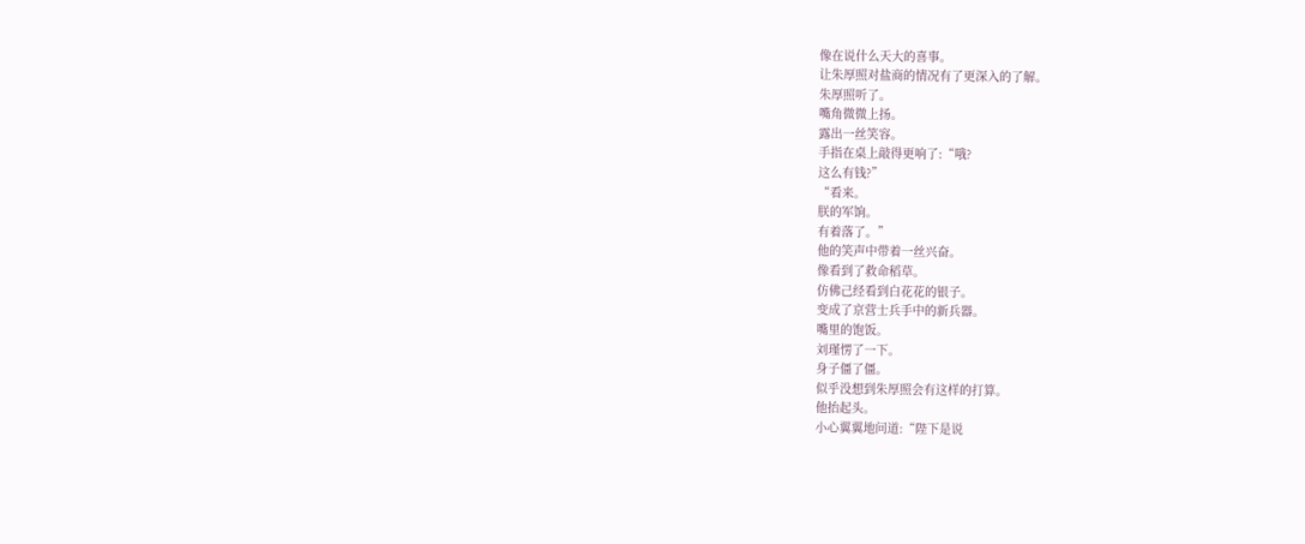像在说什么天大的喜事。
让朱厚照对盐商的情况有了更深入的了解。
朱厚照听了。
嘴角微微上扬。
露出一丝笑容。
手指在桌上敲得更响了:“哦?
这么有钱?”
“看来。
朕的军饷。
有着落了。”
他的笑声中带着一丝兴奋。
像看到了救命稻草。
仿佛己经看到白花花的银子。
变成了京营士兵手中的新兵器。
嘴里的饱饭。
刘瑾愣了一下。
身子僵了僵。
似乎没想到朱厚照会有这样的打算。
他抬起头。
小心翼翼地问道:“陛下是说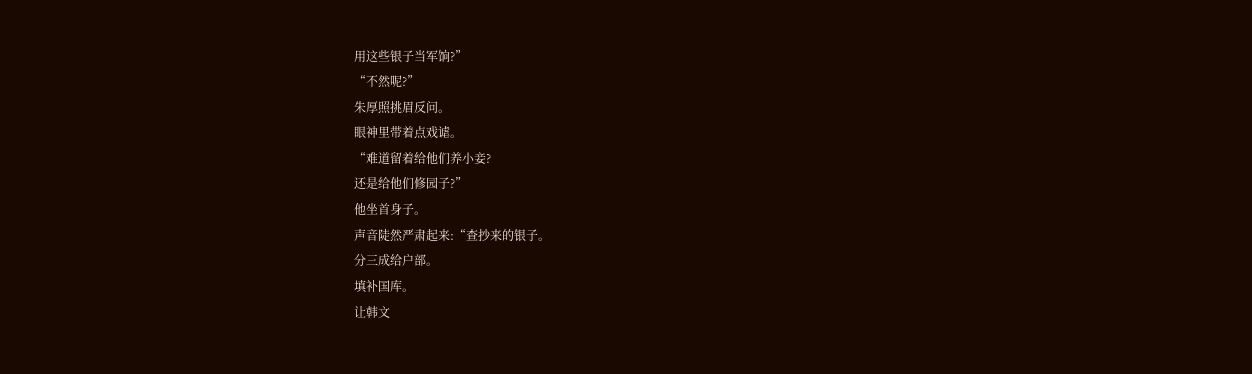用这些银子当军饷?”
“不然呢?”
朱厚照挑眉反问。
眼神里带着点戏谑。
“难道留着给他们养小妾?
还是给他们修园子?”
他坐首身子。
声音陡然严肃起来:“查抄来的银子。
分三成给户部。
填补国库。
让韩文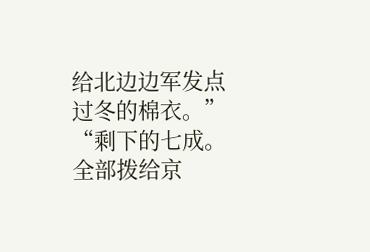给北边边军发点过冬的棉衣。”
“剩下的七成。
全部拨给京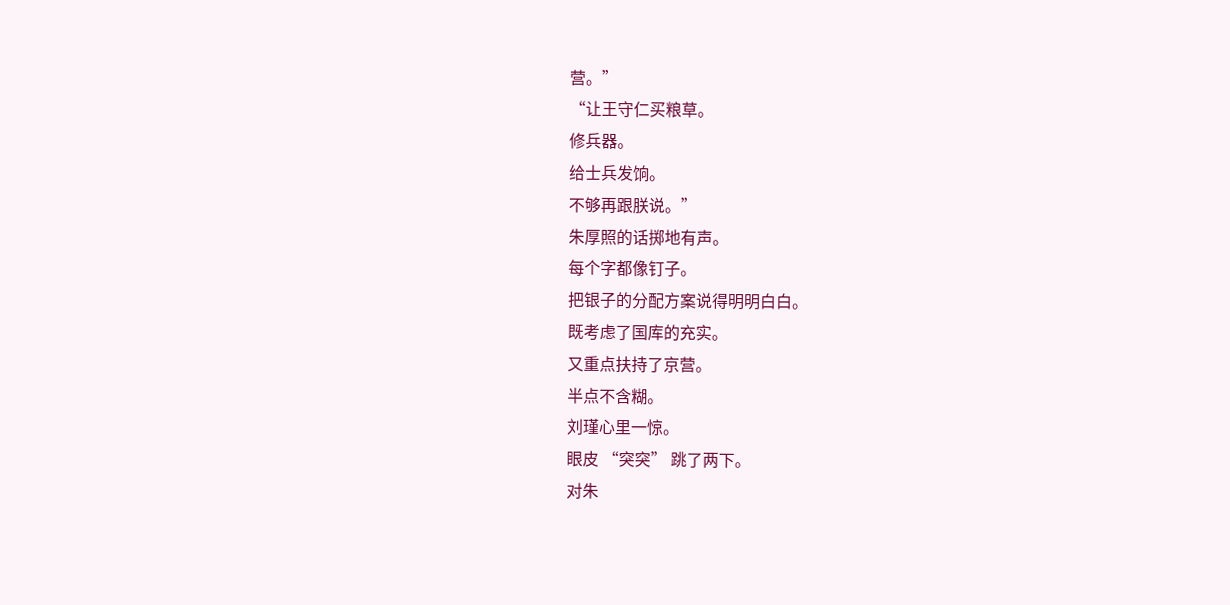营。”
“让王守仁买粮草。
修兵器。
给士兵发饷。
不够再跟朕说。”
朱厚照的话掷地有声。
每个字都像钉子。
把银子的分配方案说得明明白白。
既考虑了国库的充实。
又重点扶持了京营。
半点不含糊。
刘瑾心里一惊。
眼皮 “突突” 跳了两下。
对朱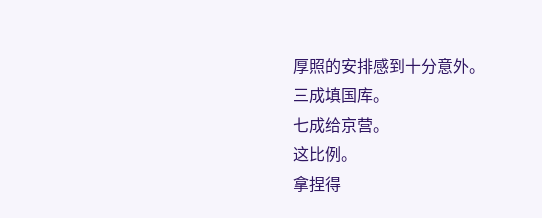厚照的安排感到十分意外。
三成填国库。
七成给京营。
这比例。
拿捏得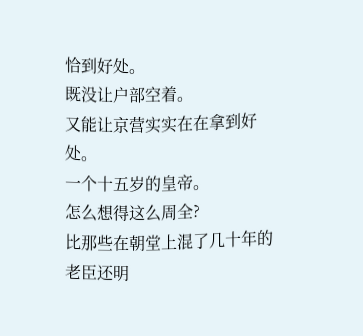恰到好处。
既没让户部空着。
又能让京营实实在在拿到好处。
一个十五岁的皇帝。
怎么想得这么周全?
比那些在朝堂上混了几十年的老臣还明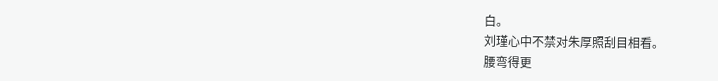白。
刘瑾心中不禁对朱厚照刮目相看。
腰弯得更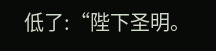低了:“陛下圣明。